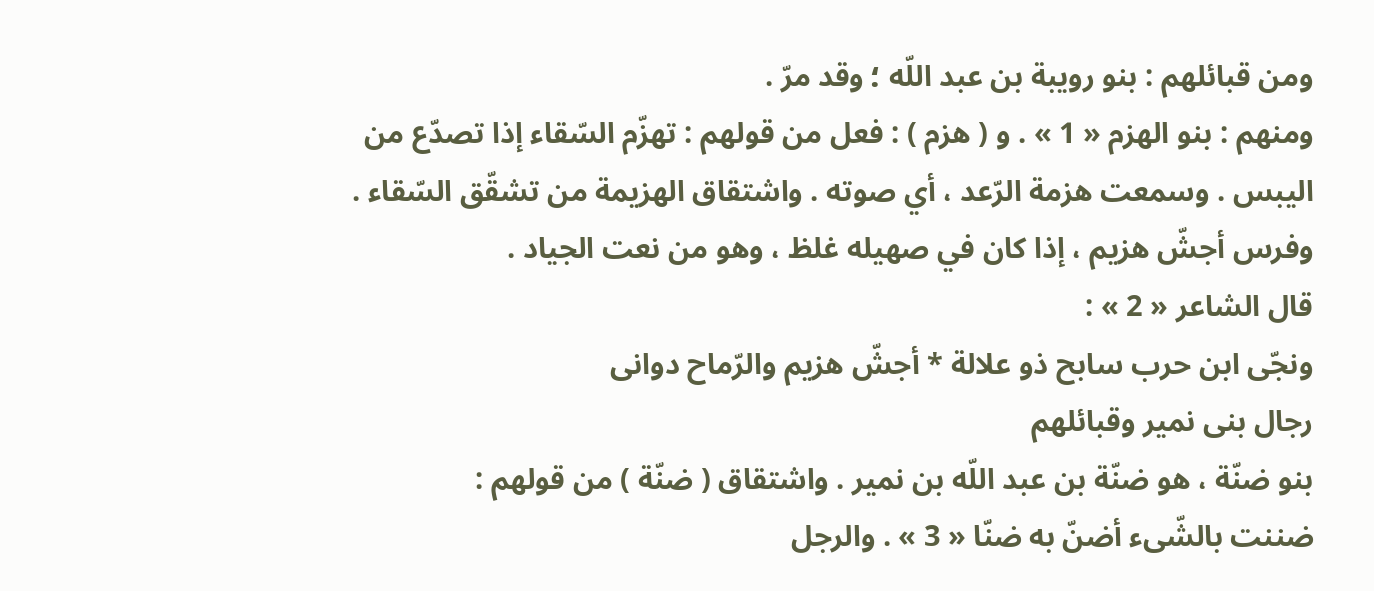ومن قبائلهم : بنو رويبة بن عبد اللّه ؛ وقد مرّ .
ومنهم : بنو الهزم « 1 » . و ( هزم ) : فعل من قولهم : تهزّم السّقاء إذا تصدّع من اليبس . وسمعت هزمة الرّعد ، أي صوته . واشتقاق الهزيمة من تشقّق السّقاء . وفرس أجشّ هزيم ، إذا كان في صهيله غلظ ، وهو من نعت الجياد .
قال الشاعر « 2 » :
ونجّى ابن حرب سابح ذو علالة * أجشّ هزيم والرّماح دوانى
رجال بنى نمير وقبائلهم
بنو ضنّة ، هو ضنّة بن عبد اللّه بن نمير . واشتقاق ( ضنّة ) من قولهم :
ضننت بالشّىء أضنّ به ضنّا « 3 » . والرجل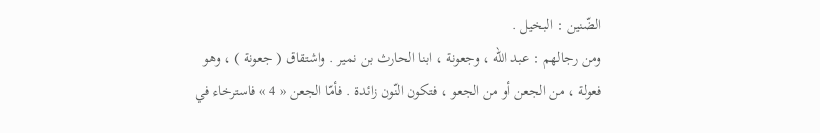الضّنين : البخيل .
ومن رجالهم : عبد اللّه ، وجعونة ، ابنا الحارث بن نمير . واشتقاق ( جعونة ) ، وهو فعولة ، من الجعن أو من الجعو ، فتكون النّون زائدة . فأمّا الجعن « 4 » فاسترخاء في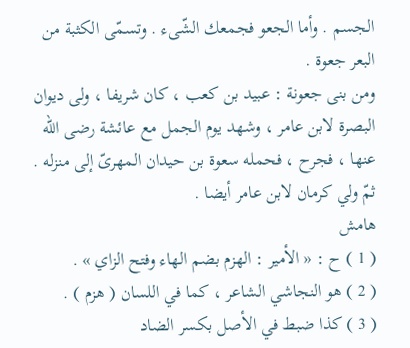الجسم . وأما الجعو فجمعك الشّىء . وتسمّى الكثبة من البعر جعوة .
ومن بنى جعونة : عبيد بن كعب ، كان شريفا ، ولى ديوان البصرة لابن عامر ، وشهد يوم الجمل مع عائشة رضى اللّه عنها ، فجرح ، فحمله سعوة بن حيدان المهرىّ إلى منزله . ثمّ ولي كرمان لابن عامر أيضا .
هامش
( 1 ) ح : « الأمير : الهزم بضم الهاء وفتح الزاي » .
( 2 ) هو النجاشي الشاعر ، كما في اللسان ( هزم ) .
( 3 ) كذا ضبط في الأصل بكسر الضاد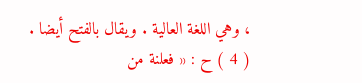، وهي اللغة العالية . ويقال بالفتح أيضا .
( 4 ) ح : « فعلنة من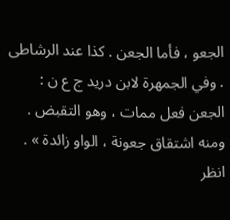الجعو ، فأما الجعن . كذا عند الرشاطى . وفي الجمهرة لابن دريد ج ع ن : الجعن فعل ممات ، وهو التقبض . ومنه اشتقاق جعونة ، الواو زائدة » . انظر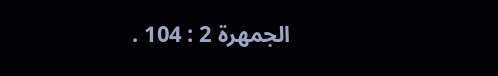الجمهرة 2 : 104 .